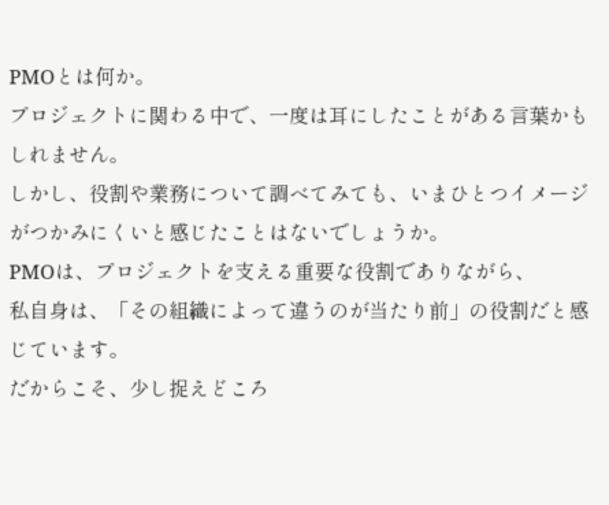PMOとは何か。
プロジェクトに関わる中で、一度は耳にしたことがある言葉かもしれません。
しかし、役割や業務について調べてみても、いまひとつイメージがつかみにくいと感じたことはないでしょうか。
PMOは、プロジェクトを支える重要な役割でありながら、
私自身は、「その組織によって違うのが当たり前」の役割だと感じています。
だからこそ、少し捉えどころ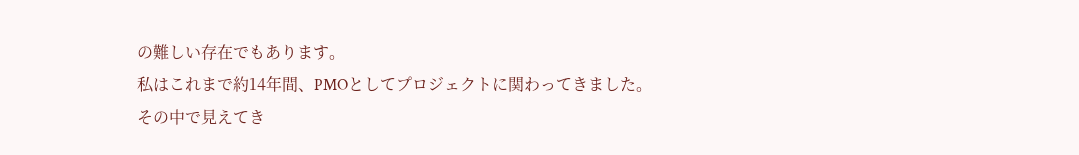の難しい存在でもあります。
私はこれまで約14年間、PMOとしてプロジェクトに関わってきました。
その中で見えてき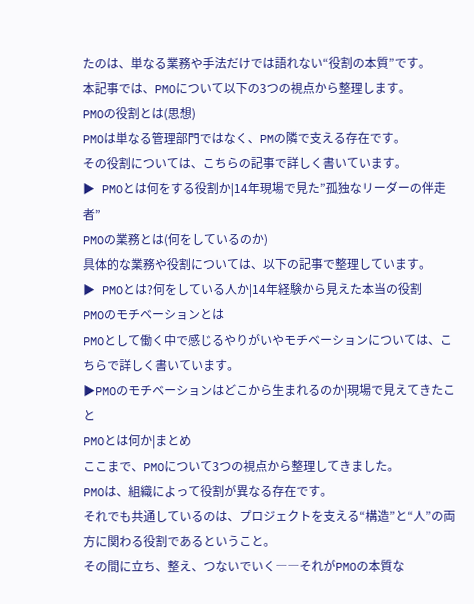たのは、単なる業務や手法だけでは語れない“役割の本質”です。
本記事では、PMOについて以下の3つの視点から整理します。
PMOの役割とは(思想)
PMOは単なる管理部門ではなく、PMの隣で支える存在です。
その役割については、こちらの記事で詳しく書いています。
▶ PMOとは何をする役割か|14年現場で見た”孤独なリーダーの伴走者”
PMOの業務とは(何をしているのか)
具体的な業務や役割については、以下の記事で整理しています。
▶ PMOとは?何をしている人か|14年経験から見えた本当の役割
PMOのモチベーションとは
PMOとして働く中で感じるやりがいやモチベーションについては、こちらで詳しく書いています。
▶PMOのモチベーションはどこから生まれるのか|現場で見えてきたこと
PMOとは何か|まとめ
ここまで、PMOについて3つの視点から整理してきました。
PMOは、組織によって役割が異なる存在です。
それでも共通しているのは、プロジェクトを支える“構造”と“人”の両方に関わる役割であるということ。
その間に立ち、整え、つないでいく――それがPMOの本質な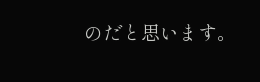のだと思います。